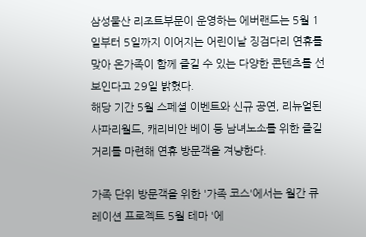삼성물산 리조트부문이 운영하는 에버랜드는 5월 1일부터 5일까지 이어지는 어린이날 징검다리 연휴를 맞아 온가족이 함께 즐길 수 있는 다양한 콘텐츠를 선보인다고 29일 밝혔다.
해당 기간 5월 스페셜 이벤트와 신규 공연, 리뉴얼된 사파리월드, 캐리비안 베이 등 남녀노소를 위한 즐길거리를 마련해 연휴 방문객을 겨냥한다.

가족 단위 방문객을 위한 '가족 코스'에서는 월간 큐레이션 프로젝트 5월 테마 '에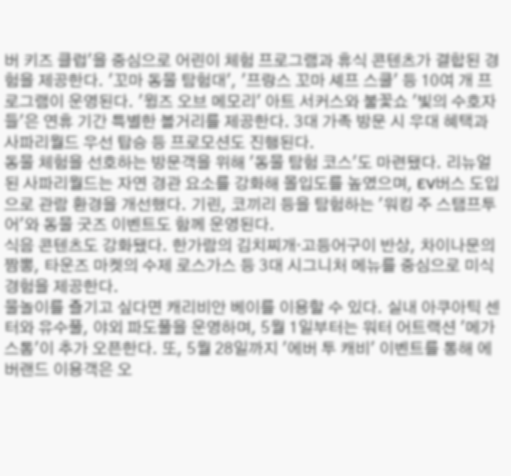버 키즈 클럽'을 중심으로 어린이 체험 프로그램과 휴식 콘텐츠가 결합된 경험을 제공한다. '꼬마 동물 탐험대', '프랑스 꼬마 셰프 스쿨' 등 10여 개 프로그램이 운영된다. '윙즈 오브 메모리' 아트 서커스와 불꽃쇼 '빛의 수호자들'은 연휴 기간 특별한 볼거리를 제공한다. 3대 가족 방문 시 우대 혜택과 사파리월드 우선 탑승 등 프로모션도 진행된다.
동물 체험을 선호하는 방문객을 위해 '동물 탐험 코스'도 마련됐다. 리뉴얼된 사파리월드는 자연 경관 요소를 강화해 몰입도를 높였으며, EV버스 도입으로 관람 환경을 개선했다. 기린, 코끼리 등을 탐험하는 '워킹 주 스탬프투어'와 동물 굿즈 이벤트도 함께 운영된다.
식음 콘텐츠도 강화됐다. 한가람의 김치찌개·고등어구이 반상, 차이나문의 짬뽕, 타운즈 마켓의 수제 로스가스 등 3대 시그니처 메뉴를 중심으로 미식 경험을 제공한다.
물놀이를 즐기고 싶다면 캐리비안 베이를 이용할 수 있다. 실내 아쿠아틱 센터와 유수풀, 야외 파도풀을 운영하며, 5월 1일부터는 워터 어트랙션 '메가스톰'이 추가 오픈한다. 또, 5월 28일까지 '에버 투 캐비' 이벤트를 통해 에버랜드 이용객은 오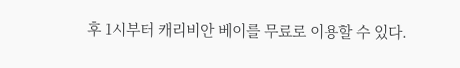후 1시부터 캐리비안 베이를 무료로 이용할 수 있다.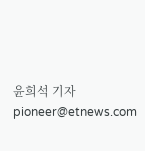윤희석 기자 pioneer@etnews.com